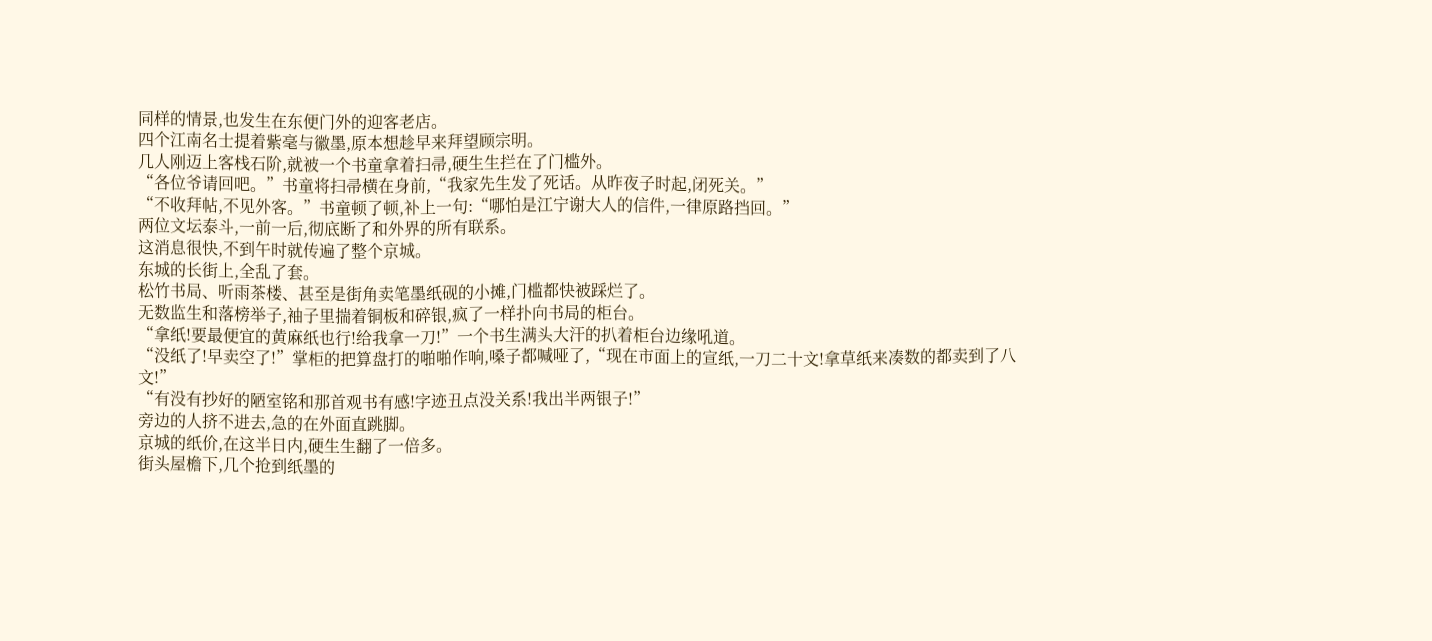同样的情景,也发生在东便门外的迎客老店。
四个江南名士提着紫毫与徽墨,原本想趁早来拜望顾宗明。
几人刚迈上客栈石阶,就被一个书童拿着扫帚,硬生生拦在了门槛外。
“各位爷请回吧。”书童将扫帚横在身前,“我家先生发了死话。从昨夜子时起,闭死关。”
“不收拜帖,不见外客。”书童顿了顿,补上一句:“哪怕是江宁谢大人的信件,一律原路挡回。”
两位文坛泰斗,一前一后,彻底断了和外界的所有联系。
这消息很快,不到午时就传遍了整个京城。
东城的长街上,全乱了套。
松竹书局、听雨茶楼、甚至是街角卖笔墨纸砚的小摊,门槛都快被踩烂了。
无数监生和落榜举子,袖子里揣着铜板和碎银,疯了一样扑向书局的柜台。
“拿纸!要最便宜的黄麻纸也行!给我拿一刀!”一个书生满头大汗的扒着柜台边缘吼道。
“没纸了!早卖空了!”掌柜的把算盘打的啪啪作响,嗓子都喊哑了,“现在市面上的宣纸,一刀二十文!拿草纸来凑数的都卖到了八文!”
“有没有抄好的陋室铭和那首观书有感!字迹丑点没关系!我出半两银子!”
旁边的人挤不进去,急的在外面直跳脚。
京城的纸价,在这半日内,硬生生翻了一倍多。
街头屋檐下,几个抢到纸墨的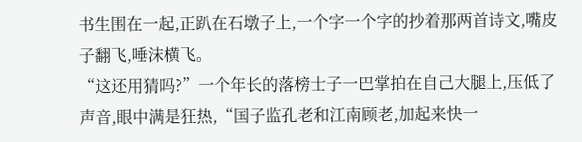书生围在一起,正趴在石墩子上,一个字一个字的抄着那两首诗文,嘴皮子翻飞,唾沫横飞。
“这还用猜吗?”一个年长的落榜士子一巴掌拍在自己大腿上,压低了声音,眼中满是狂热,“国子监孔老和江南顾老,加起来快一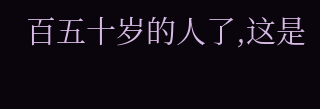百五十岁的人了,这是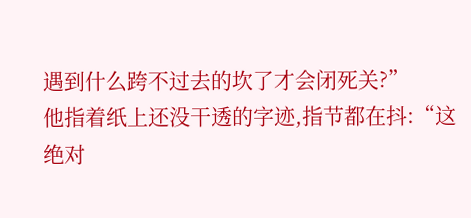遇到什么跨不过去的坎了才会闭死关?”
他指着纸上还没干透的字迹,指节都在抖:“这绝对